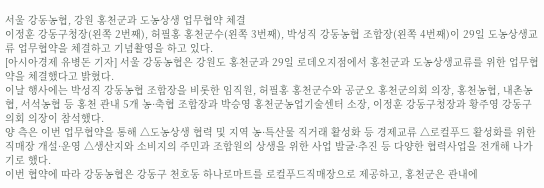서울 강동농협, 강원 홍천군과 도농상생 업무협약 체결
이정훈 강동구청장(왼쪽 2번째), 허필홍 홍천군수(왼쪽 3번째), 박성직 강동농협 조합장(왼쪽 4번째)이 29일 도농상생교류 업무협약을 체결하고 기념촬영을 하고 있다.
[아시아경제 유병돈 기자] 서울 강동농협은 강원도 홍천군과 29일 로데오지점에서 홍천군과 도농상생교류를 위한 업무협약을 체결했다고 밝혔다.
이날 행사에는 박성직 강동농협 조합장을 비롯한 임직원, 허필홍 홍천군수와 공군오 홍천군의회 의장, 홍천농협, 내촌농협, 서석농협 등 홍천 관내 5개 농·축협 조합장과 박승영 홍천군농업기술센터 소장, 이정훈 강동구청장과 황주영 강동구의회 의장이 참석했다.
양 측은 이번 업무협약을 통해 △도농상생 협력 및 지역 농·특산물 직거래 활성화 등 경제교류 △로컬푸드 활성화를 위한 직매장 개설·운영 △생산지와 소비지의 주민과 조합원의 상생을 위한 사업 발굴·추진 등 다양한 협력사업을 전개해 나가기로 했다.
이번 협약에 따라 강동농협은 강동구 천호동 하나로마트를 로컬푸드직매장으로 제공하고, 홍천군은 관내에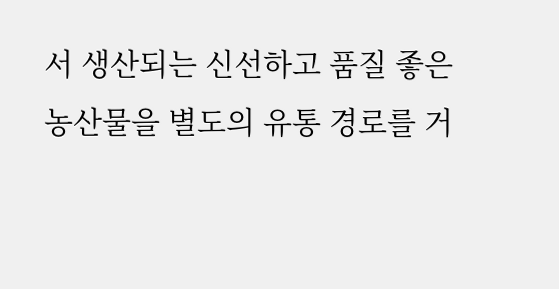서 생산되는 신선하고 품질 좋은 농산물을 별도의 유통 경로를 거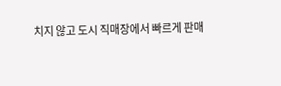치지 않고 도시 직매장에서 빠르게 판매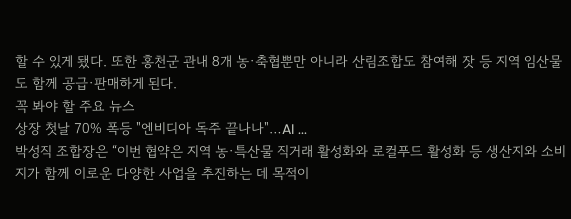할 수 있게 됐다. 또한 홍천군 관내 8개 농·축협뿐만 아니라 산림조합도 참여해 잣 등 지역 임산물도 함께 공급·판매하게 된다.
꼭 봐야 할 주요 뉴스
상장 첫날 70% 폭등 "엔비디아 독주 끝나나"…AI ...
박성직 조합장은 “이번 협약은 지역 농·특산물 직거래 활성화와 로컬푸드 활성화 등 생산지와 소비지가 함께 이로운 다양한 사업을 추진하는 데 목적이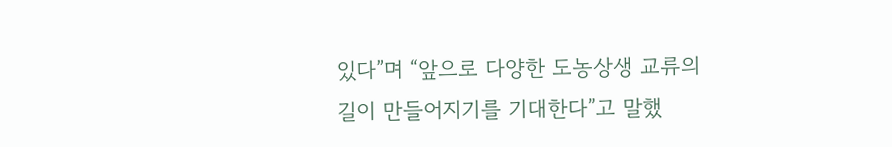있다”며 “앞으로 다양한 도농상생 교류의 길이 만들어지기를 기대한다”고 말했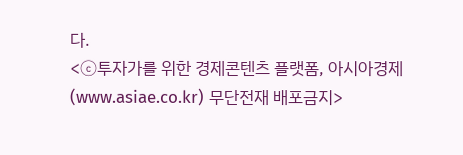다.
<ⓒ투자가를 위한 경제콘텐츠 플랫폼, 아시아경제(www.asiae.co.kr) 무단전재 배포금지>